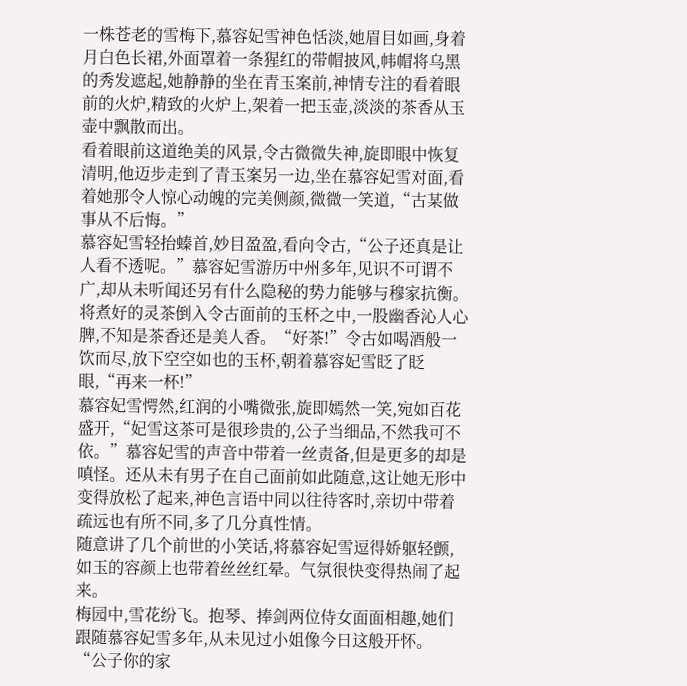一株苍老的雪梅下,慕容妃雪神色恬淡,她眉目如画,身着月白色长裙,外面罩着一条猩红的带帽披风,帏帽将乌黑的秀发遮起,她静静的坐在青玉案前,神情专注的看着眼前的火炉,精致的火炉上,架着一把玉壶,淡淡的茶香从玉壶中飘散而出。
看着眼前这道绝美的风景,令古微微失神,旋即眼中恢复清明,他迈步走到了青玉案另一边,坐在慕容妃雪对面,看着她那令人惊心动魄的完美侧颜,微微一笑道,“古某做事从不后悔。”
慕容妃雪轻抬螓首,妙目盈盈,看向令古,“公子还真是让人看不透呢。”慕容妃雪游历中州多年,见识不可谓不广,却从未听闻还另有什么隐秘的势力能够与穆家抗衡。
将煮好的灵茶倒入令古面前的玉杯之中,一股幽香沁人心脾,不知是茶香还是美人香。“好茶!”令古如喝酒般一饮而尽,放下空空如也的玉杯,朝着慕容妃雪眨了眨眼,“再来一杯!”
慕容妃雪愕然,红润的小嘴微张,旋即嫣然一笑,宛如百花盛开,“妃雪这茶可是很珍贵的,公子当细品,不然我可不依。”慕容妃雪的声音中带着一丝责备,但是更多的却是嗔怪。还从未有男子在自己面前如此随意,这让她无形中变得放松了起来,神色言语中同以往待客时,亲切中带着疏远也有所不同,多了几分真性情。
随意讲了几个前世的小笑话,将慕容妃雪逗得娇躯轻颤,如玉的容颜上也带着丝丝红晕。气氛很快变得热闹了起来。
梅园中,雪花纷飞。抱琴、捧剑两位侍女面面相趣,她们跟随慕容妃雪多年,从未见过小姐像今日这般开怀。
“公子你的家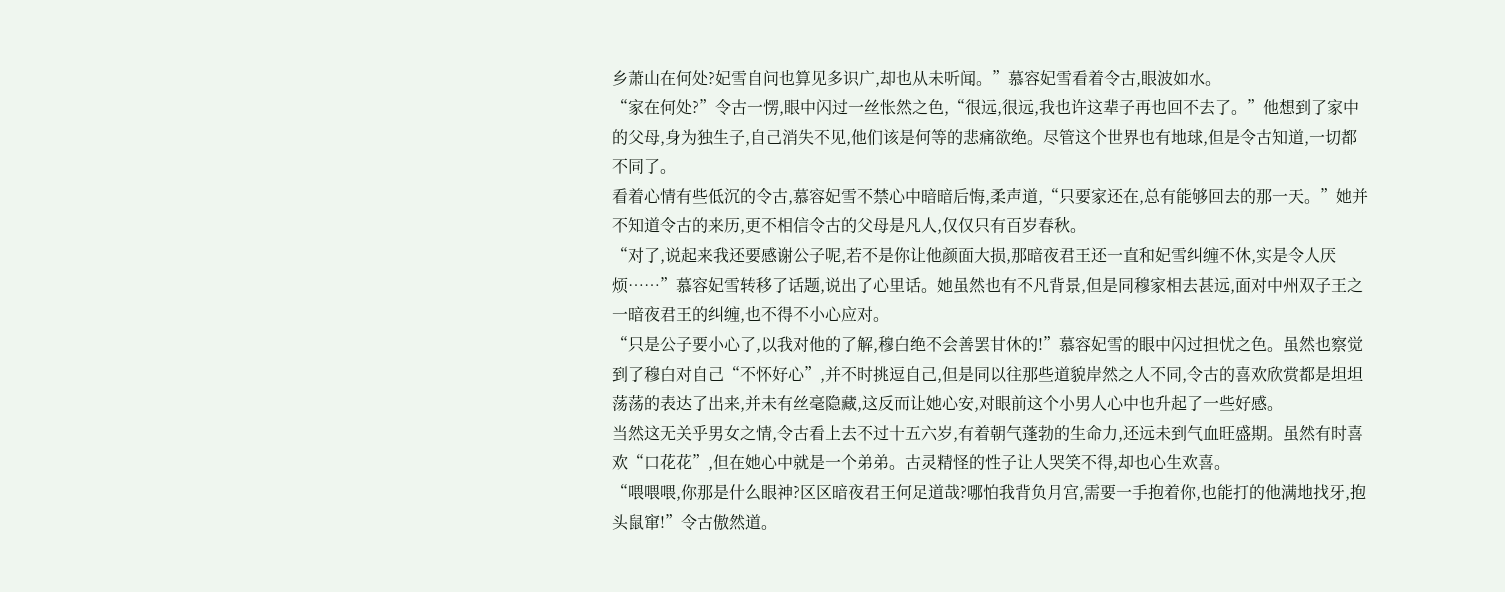乡萧山在何处?妃雪自问也算见多识广,却也从未听闻。”慕容妃雪看着令古,眼波如水。
“家在何处?”令古一愣,眼中闪过一丝怅然之色,“很远,很远,我也许这辈子再也回不去了。”他想到了家中的父母,身为独生子,自己消失不见,他们该是何等的悲痛欲绝。尽管这个世界也有地球,但是令古知道,一切都不同了。
看着心情有些低沉的令古,慕容妃雪不禁心中暗暗后悔,柔声道,“只要家还在,总有能够回去的那一天。”她并不知道令古的来历,更不相信令古的父母是凡人,仅仅只有百岁春秋。
“对了,说起来我还要感谢公子呢,若不是你让他颜面大损,那暗夜君王还一直和妃雪纠缠不休,实是令人厌烦……”慕容妃雪转移了话题,说出了心里话。她虽然也有不凡背景,但是同穆家相去甚远,面对中州双子王之一暗夜君王的纠缠,也不得不小心应对。
“只是公子要小心了,以我对他的了解,穆白绝不会善罢甘休的!”慕容妃雪的眼中闪过担忧之色。虽然也察觉到了穆白对自己“不怀好心”,并不时挑逗自己,但是同以往那些道貌岸然之人不同,令古的喜欢欣赏都是坦坦荡荡的表达了出来,并未有丝毫隐藏,这反而让她心安,对眼前这个小男人心中也升起了一些好感。
当然这无关乎男女之情,令古看上去不过十五六岁,有着朝气蓬勃的生命力,还远未到气血旺盛期。虽然有时喜欢“口花花”,但在她心中就是一个弟弟。古灵精怪的性子让人哭笑不得,却也心生欢喜。
“喂喂喂,你那是什么眼神?区区暗夜君王何足道哉?哪怕我背负月宫,需要一手抱着你,也能打的他满地找牙,抱头鼠窜!”令古傲然道。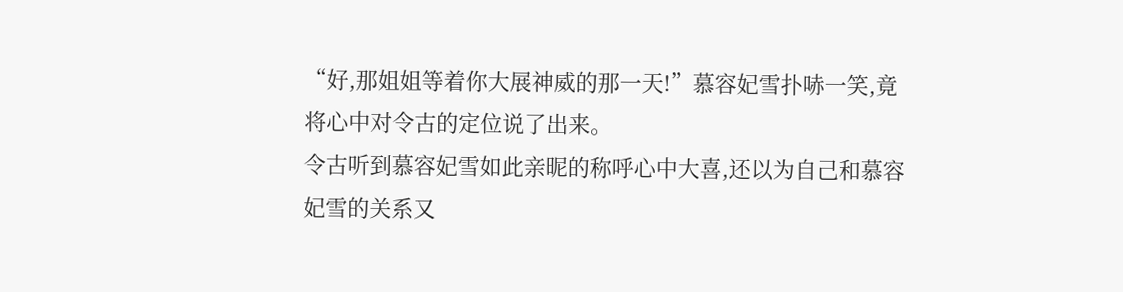“好,那姐姐等着你大展神威的那一天!”慕容妃雪扑哧一笑,竟将心中对令古的定位说了出来。
令古听到慕容妃雪如此亲昵的称呼心中大喜,还以为自己和慕容妃雪的关系又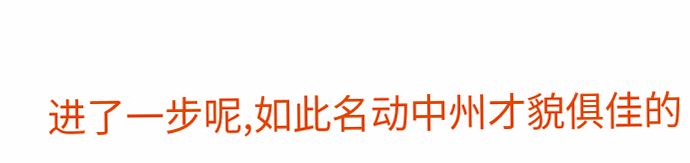进了一步呢,如此名动中州才貌俱佳的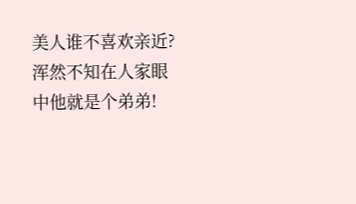美人谁不喜欢亲近?浑然不知在人家眼中他就是个弟弟!